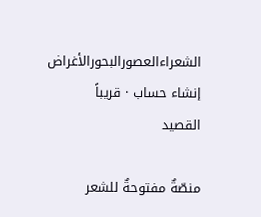الشعراءالعصورالبحورالأغراض
إنشاء حساب · قريباً
القصيد

منصّةٌ مفتوحةٌ للشعر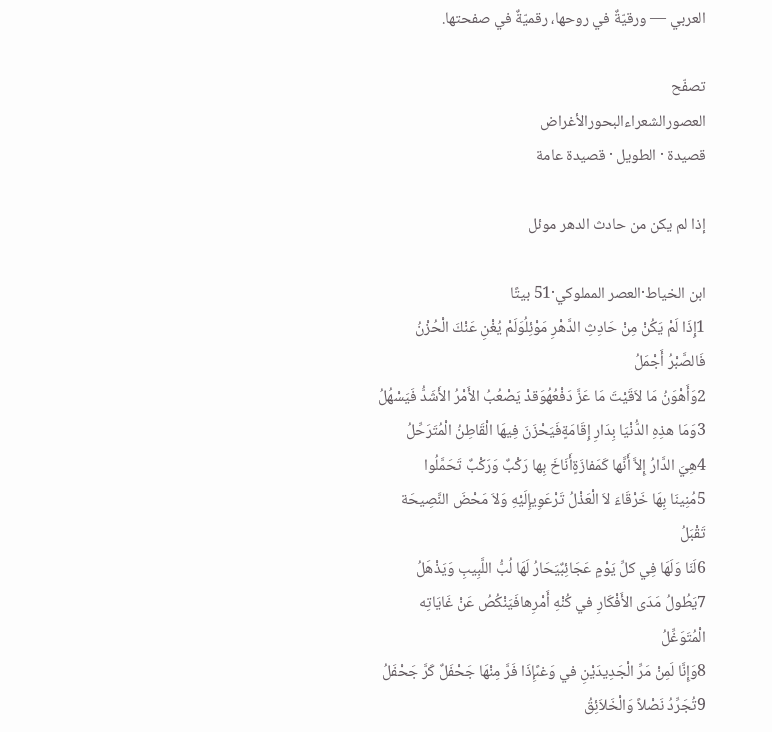العربي — ورقيّةٌ في روحها، رقميّةٌ في صفحتها.

تصفّح
العصورالشعراءالبحورالأغراض
قصيدة · الطويل · قصيدة عامة

إذا لم يكن من حادث الدهر موئل

ابن الخياط·العصر المملوكي·51 بيتًا
1إِذَا لَمْ يَكُنْ مِنْ حَادِثِ الدَّهْرِ مَوْئِلُوَلَمْ يُغْنِ عَنْكَ الْحُزْنُ فَالصَّبْرُ أَجْمَلُ
2وَأَهْوَنُ مَا لاَقَيْتَ مَا عَزَّ دَفْعُهُوَقدْ يَصْعُبُ الأَمْرُ الأَشَدُّ فَيَسْهُلُ
3وَمَا هذِهِ الدُّنْيَا بِدَارِ إِقَامَةٍفَيَحْزَنَ فِيهَا الْقَاطِنُ الْمُتَرَحِّلُ
4هِيَ الدَّارُ إِلاَّ أَنَّها كَمَفازَةٍأَنَاخَ بِها رَكْبٌ وَرَكْبٌ تَحَمَّلُوا
5مُنِينَا بِهَا خَرْقَاءَ لاَ الْعَذْلُ تَرْعَوِيإِلَيْهِ وَلاَ مَحْضَ النَّصِيحَة تَقْبَلُ
6لَنَا وَلَهَا فِي كلِّ يَوْمٍ عَجَائِبٌيَحَارُ لَهَا لُبُّ اللَّبِيبِ وَيَذْهَلُ
7يَطُولُ مَدَى الأَفْكَارِ في كُنْهِ أَمْرِهافَيَنْكُصُ عَنْ غَايَاتِه الْمُتَوَغِّلُ
8وَإِنَّا لَمِنْ مَرِّ الْجَدِيدَيْنِ في وَغىًإِذَا فَرَّ مِنْهَا جَحْفَلٌ كَرَّ جَحْفَلُ
9تُجَرِّدُ نَصْلاً وَالْخَلاَئِقُ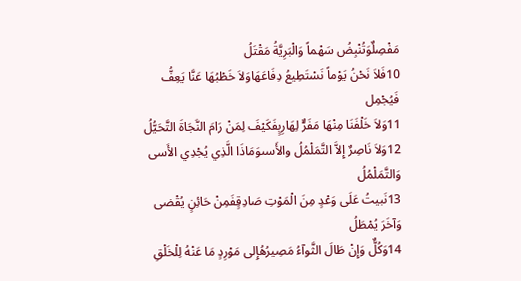مَفْصِلٌوَتُنْبِضُ سَهْماً وَالْبَرِيَّةُ مَقْتَلُ
10فَلاَ نَحْنُ يَوْماً نَسْتَطِيعُ دِفَاعَهَاوَلاَ خَطْبُهَا عَنَّا يَعِفُّ فَيُجْمِل
11وَلاَ خَلْفَنَا مِنْهَا مَفَرٌّ لِهَارِبٍفَكَيْفَ لِمَنْ رَامَ النَّجَاةَ التَّحَيُّلُ
12وَلاَ نَاصِرٌ إِلاَّ التَّمَلْمُلُ والأَسىوَمَاذَا الَّذِي يُجْدِي الأَسى وَالتَّمَلْمُلُ
13نَبيتُ عَلَى وَعْدٍ مِنَ الْمَوْتِ صَادِقٍفَمِنْ حَائِنٍ يُقْضى وَآخَرَ يُمْطَلُ
14وَكُلٌّ وَإِنْ طَالَ الثَّوآءُ مَصِيرُهُإِلى مَوْرِدٍ مَا عَنْهُ لِلْخَلْقِ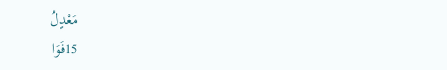مَعْدٍلُ
15فَوَا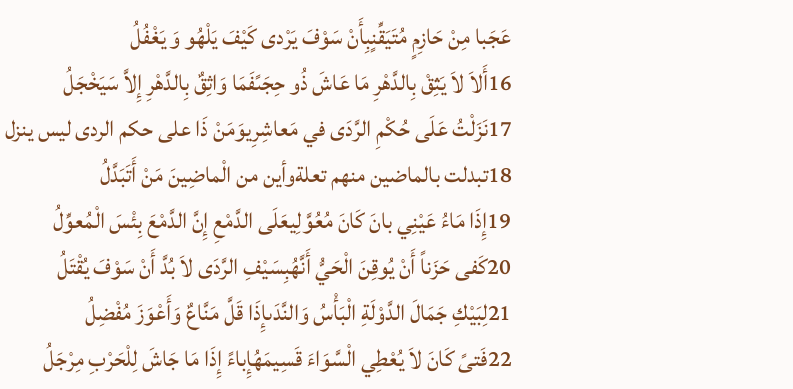عَجَبا مِنْ حَازِمٍ مُتَيَقِّنٍبِأَنْ سَوْفَ يَرْدى كَيْفَ يَلْهُو وَ يَغْفُلُ
16أَلاَ لاَ يَثِقْ بِالدَّهْرِ مَا عَاشَ ذُو حِجَىًفَمَا وَاثِقٌ بِالدَّهْرِ إِلاَّ سَيَخْجَلُ
17نَزَلْتُ عَلَى حُكْمِ الرَّدَى في مَعاشِرِيوَمَنْ ذَا على حكم الردى ليس ينزل
18تبدلت بالماضين منهم تعلةوأين من الْماضِينَ مَنْ أَتَبَدَّلُ
19إِذَا مَاءُ عَيْنِي بانَ كَانَ مُعُوَّلِيعَلَى الدَّمْعِ إِنَّ الدَّمْعَ بِئْسَ الْمُعوِّلُ
20كَفى حَزَناً أَنْ يُوقِنَ الْحَيُّ أَنَّهُبِسَيْفِ الرَّدَى لاَ بُدَّ أَنْ سَوْفَ يُقْتَلُ
21لِبَيْكِ جَمَالَ الدَّوْلَةِ الْبَأْسُ وَالنَّدَىإِذَا قَلَّ مَنَّاعٌ وَأَعْوَزَ مُفْضِلُ
22فَتىً كَانَ لاَ يُعْطِي الْسَّوَاءَ قَسِيمَهُإِباءً إِذَا مَا جَاشَ لِلْحَرْبِ مِرْجَلُ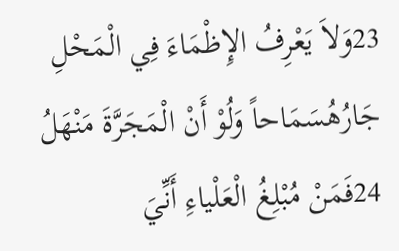23وَلاَ يَعْرِفُ الإِظْمَاءَ فِي الْمَحْلِ جَارُهُسَمَاحاً وَلُوْ أَنْ الْمَجَرَّةَ مَنْهَلُ
24فَمَنْ مُبْلِغُ الْعَلْياءِ أَنِّيَ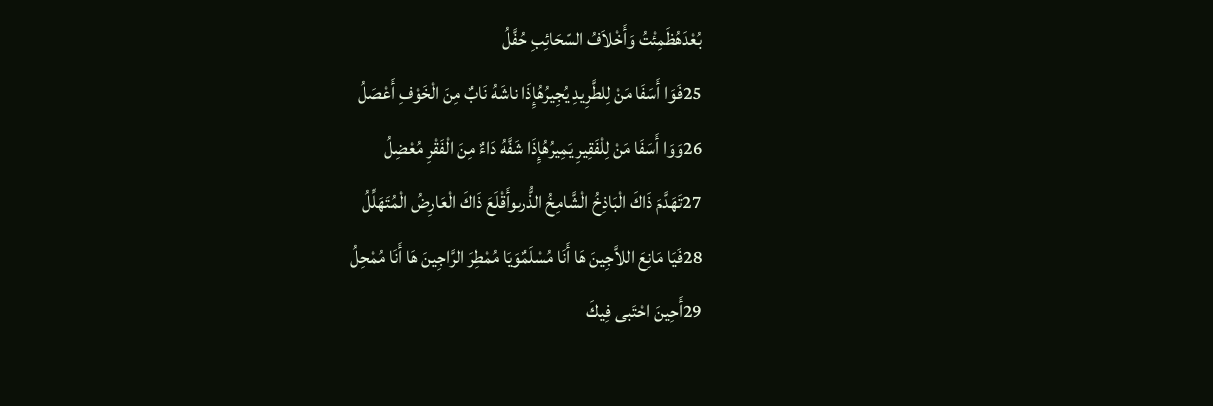بُعْدَهُظَمِئْتُ وَأَخْلاَفُ السّحَائِبِ حُفَّلُ
25فَوَا أَسَفَا مَنْ لِلطَّرِيدِ يُجِيرُهُإِذَا ناشَهُ نَابٌ مِنَ الْخَوْفِ أَعْصَلُ
26وَوَا أَسَفَا مَنْ لِلْفَقِيرِ يَمِيرُهُإِذَا شَفَّهُ دَاءٌ مِنَ الْفَقْرِ مُعْضِلُ
27تَهَدَّمَ ذَاكَ الْبَاذِخُ الْشَّامِخُ الذُّرىوأَقْلَعَ ذَاكَ الْعَارِضُ الْمُتَهَلِّلُ
28فَيَا مَانِعَ اللاَّجِينَ هَا أَنَا مُسْلَمٌوَيَا مُمْطِرَ الرَّاجِينَ هَا أَنَا مُمْحِلُ
29أَحِينَ احْتَبى فِيكَ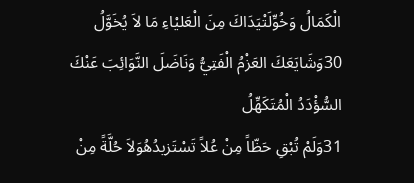الْكَمَالُ وَخُوِّلَتْيَدَاكَ مِنَ الْعَليْاءِ مَا لاَ يُخَوَّلُ
30وَشَايَعَكَ العَزْمُ الْفَتِيُّ وَنَاضَلَ النَّوَائِبَ عَنْكَ السُّؤْدَدُ الْمُتَكَهِّلُ
31وَلَمْ تُبْقِ حَظّاً مِنْ عُلاً تَسْتَزيدُهُوَلاَ حُلَّةً مِنْ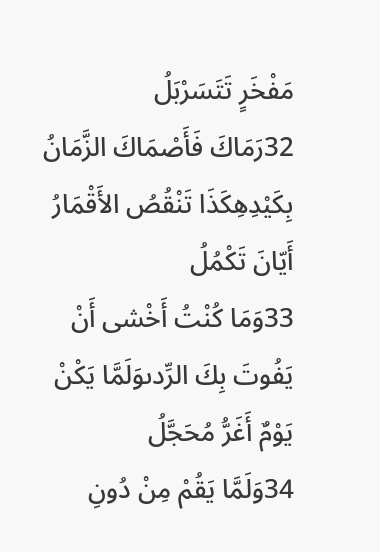مَفْخَرٍ تَتَسَرْبَلُ
32رَمَاكَ فَأَصْمَاكَ الزَّمَانُ بِكَيْدِهِكَذَا تَنْقُصُ الأَقْمَارُ أَيّانَ تَكْمُلُ
33وَمَا كُنْتُ أَخْشى أَنْ يَفُوتَ بِكَ الرِّدىوَلَمَّا يَكْنْ يَوْمٌ أَغَرُّ مُحَجَّلُ
34وَلَمَّا يَقُمْ مِنْ دُونِ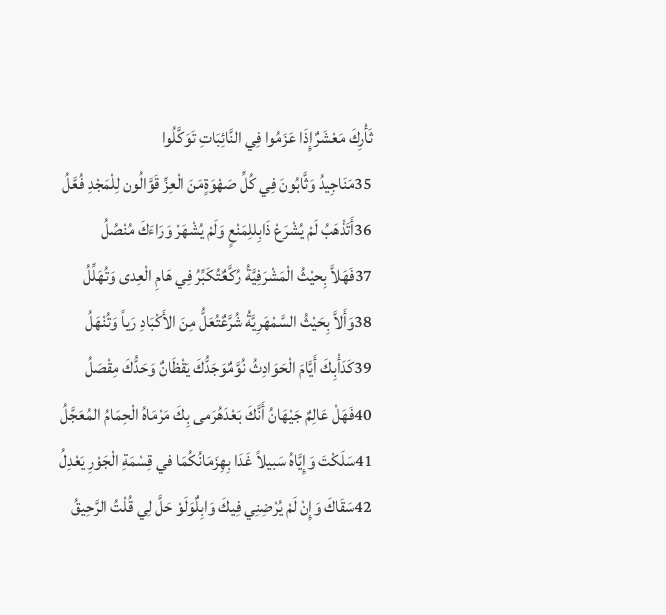ثَأْرِكَ مَعْشَرٌإِذَا عَزَمُوا فِي النَّائِبَاتِ تَوَكَّلُوا
35مَنَاجِيدُ وَثَّابُونَ فِي كُلِّ صَهْوَةٍمَنَ الْعِزِّ قَوَّالُون لِلْمَجْدِ فُعَّلُ
36أَتَذْهَبُ لَمْ يُشْرَعْ ذَابِللِمَنْعٍ وَلَمْ يُشْهَرْ وَرَاءَكَ مُنْصُلُ
37فَهَلاَّ بِحيْثُ الْمَشْرَفِيَّةُ رُكَّعٌتُكَبِّرُ فِي هَامِ الْعِدى وَتُهَلِّلُ
38وَأَلاَّ بِحَيْثُ السَّمْهَرِيَّةُ شُرَّعٌتُعَلُّ مِنَ الأَكْبَادِ رَياً وَتُنْهَلُ
39كَدَأْبِكَ أَيَّامَ الْحَوَادِثُ نُوَّمٌوَجَدُّكَ يَقْظَانٌ وَحَدُّكَ مِقْصَلُ
40فَهَلْ عَالِمٌ جَيْهَانُ أَنَّكَ بَعْدَهُرَمى بِكَ مَرْمَاهُ الْحِمَامُ المُعَجَّلُ
41سَلَكْتَ وَإِيَّاهُ سَبيلاً غَدَا بِهِزَمَانُكُمَا في قِسْمَةِ الْجَوْرِ يَعْدِلُ
42سَقَاكَ وَإِنْ لَمْ يُرْضِنِي فِيكَ وَابِلٌوَلَوْ حَلَّ لِي قُلْتُ الرَّحِيقُ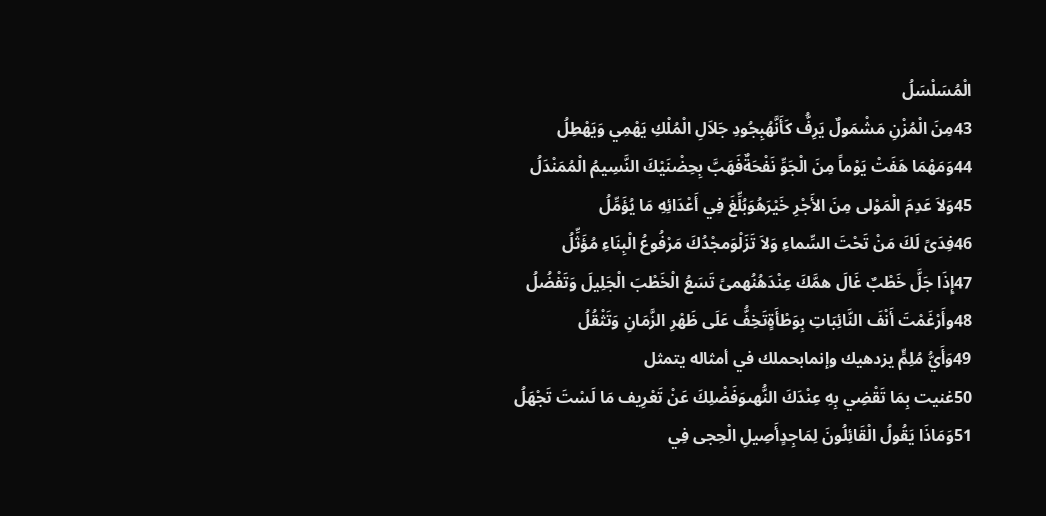الْمُسَلْسَلُ
43مِنَ الْمُزْنِ مَشْمَولٌ يَرِفُّ كَأَنَّهُبِجُودِ جَلاَلِ الْمُلْكِ يَهْمِي وَيَهْطِلُ
44وَمَهْمَا هَفَتْ يَوْماً مِنَ الْجَوِّ نَفْحَةٌفَهَبَّ بِحِضْنَيْكَ النَّسِيمُ الْمُمَنْدَلُ
45وَلاَ عَدِمَ الْمَوْلى مِنَ الأَجْرِ خَيْرَهُوَبُلِّغَ فِي أَعْدَائِهِ مَا يُؤَمِّلُ
46فِدَىً لَكَ مَنْ تَحْتَ السِّماءِ وَلاَ تَزَلْوَمجْدُكَ مَرْفُوعُ الْبِنَاءِ مُؤَثِّلُ
47إِذَا جَلَّ خَطْبٌ غَالَ همَّكَ عِنْدَهُنُهمىً تَسَعُ الْخَطْبَ الْجَلِيلَ وَتَفْضُلُ
48وأَرْغَمْتَ أَنْفَ النَّائِبَاتِ بِوَطْأَةٍتَخِفُّ عَلَى ظَهْرِ الزَّمَانِ وَتَثْقُلُ
49وَأَيُّ مُلِمٍّ يزدهيك وإنمابحملك في أمثاله يتمثل
50غنيت بِمَا تَقْضِي بِهِ عِنْدَكَ النُّهىوَفَضْلِكَ عَنْ تَعْرِيف مَا لَسْتَ تَجْهَلُ
51وَمَاذَا يَقُولُ الْقَائِلُونَ لِمَاجِدٍأَصِيلِ الْحِجى فِي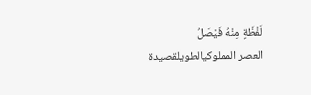لَفْظَةٍ مِنْهُ فَيْصَلُ
العصر المملوكيالطويلقصيدة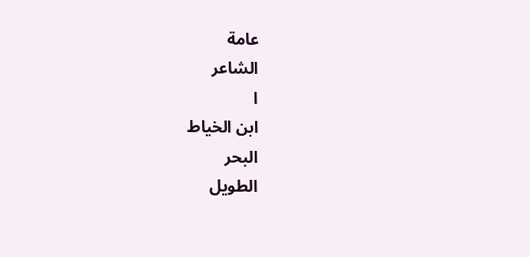عامة
الشاعر
ا
ابن الخياط
البحر
الطويل